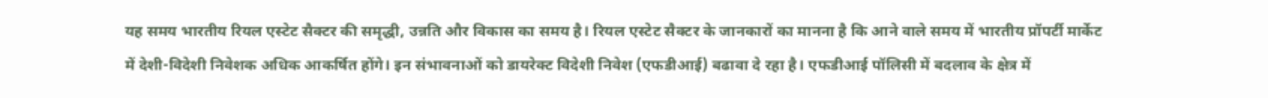यह समय भारतीय रियल एस्टेट सैक्टर की समृद्धी, उन्नति और विकास का समय है। रियल एस्टेट सैक्टर के जानकारों का मानना है कि आने वाले समय में भारतीय प्रॉपर्टी मार्केट में देशी-विदेशी निवेशक अधिक आकर्षित होंगे। इन संभावनाओं को डायरेक्ट विदेशी निवेश (एफडीआई) बढावा दे रहा है। एफडीआई पॉलिसी में बदलाव के क्षेत्र में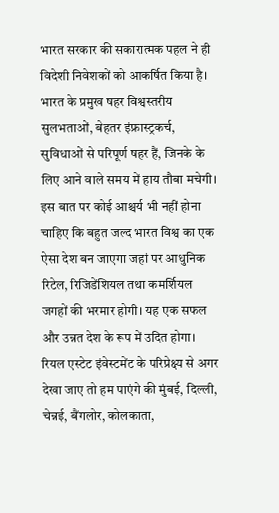भारत सरकार की सकारात्मक पहल ने ही विदेशी निवेशकों को आकर्षित किया है। भारत के प्रमुख षहर विश्वस्तरीय सुलभताओं, बेहतर इंफ्रास्ट्रकर्च, सुविधाओं से परिपूर्ण षहर हैं, जिनके के लिए आने वाले समय में हाय तौबा मचेगी। इस बात पर कोई आश्चर्य भी नहीं होना चाहिए कि बहुत जल्द भारत विश्व का एक ऐसा देश बन जाएगा जहां पर आधुनिक रिटेल, रिजिडेंशियल तथा कमर्शियल जगहों की भरमार होगी। यह एक सफल और उन्नत देश के रूप में उदित होगा।
रियल एस्टेट इंवेस्टमेंट के परिप्रेक्ष्य से अगर देखा जाए तो हम पाएंगे की मुंबई, दिल्ली, चेन्नई, बैंगलोर, कोलकाता,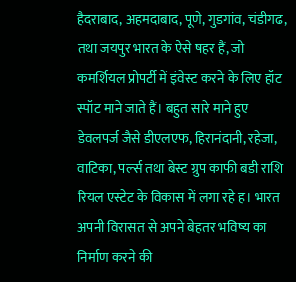हैदराबाद, अहमदाबाद, पूणे, गुडगांव, चंडीगढ, तथा जयपुर भारत के ऐसे षहर हैं, जो कमर्शियल प्रोपर्टी में इंवेस्ट करने के लिए हॉट स्पॉट माने जाते हैं। बहुत सारे माने हुए डेवलपर्ज जैसे डीएलएफ, हिरानंदानी, रहेजा, वाटिका, पर्ल्स तथा बेस्ट ग्रुप काफी बडी राशि रियल एस्टेट के विकास में लगा रहे ह। भारत अपनी विरासत से अपने बेहतर भविष्य का निर्माण करने की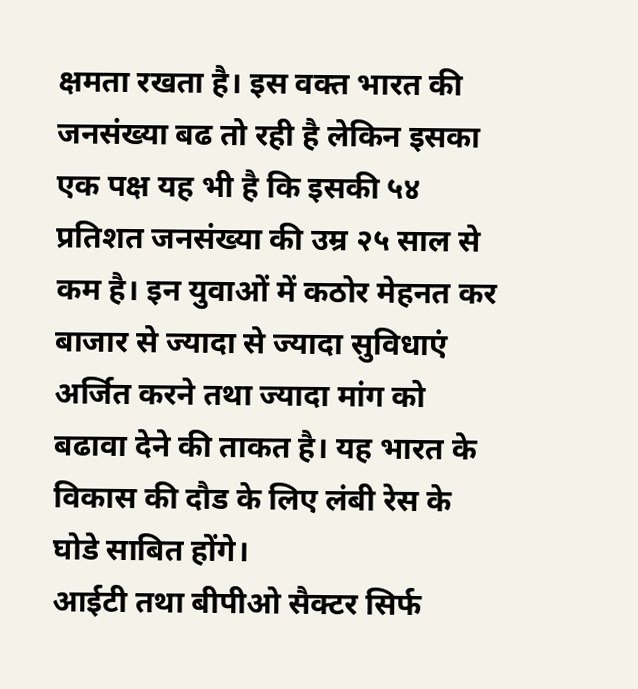क्षमता रखता है। इस वक्त भारत की जनसंख्या बढ तो रही है लेकिन इसका एक पक्ष यह भी है कि इसकी ५४ प्रतिशत जनसंख्या की उम्र २५ साल से कम है। इन युवाओं में कठोर मेहनत कर बाजार से ज्यादा से ज्यादा सुविधाएं अर्जित करने तथा ज्यादा मांग को बढावा देने की ताकत है। यह भारत के विकास की दौड के लिए लंबी रेस के घोडे साबित होंगे।
आईटी तथा बीपीओ सैक्टर सिर्फ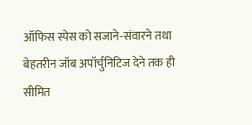ऑफिस स्पेस को सजाने-संवारने तथा बेहतरीन जॉब अपॉर्चुनिटिज देने तक ही सीमित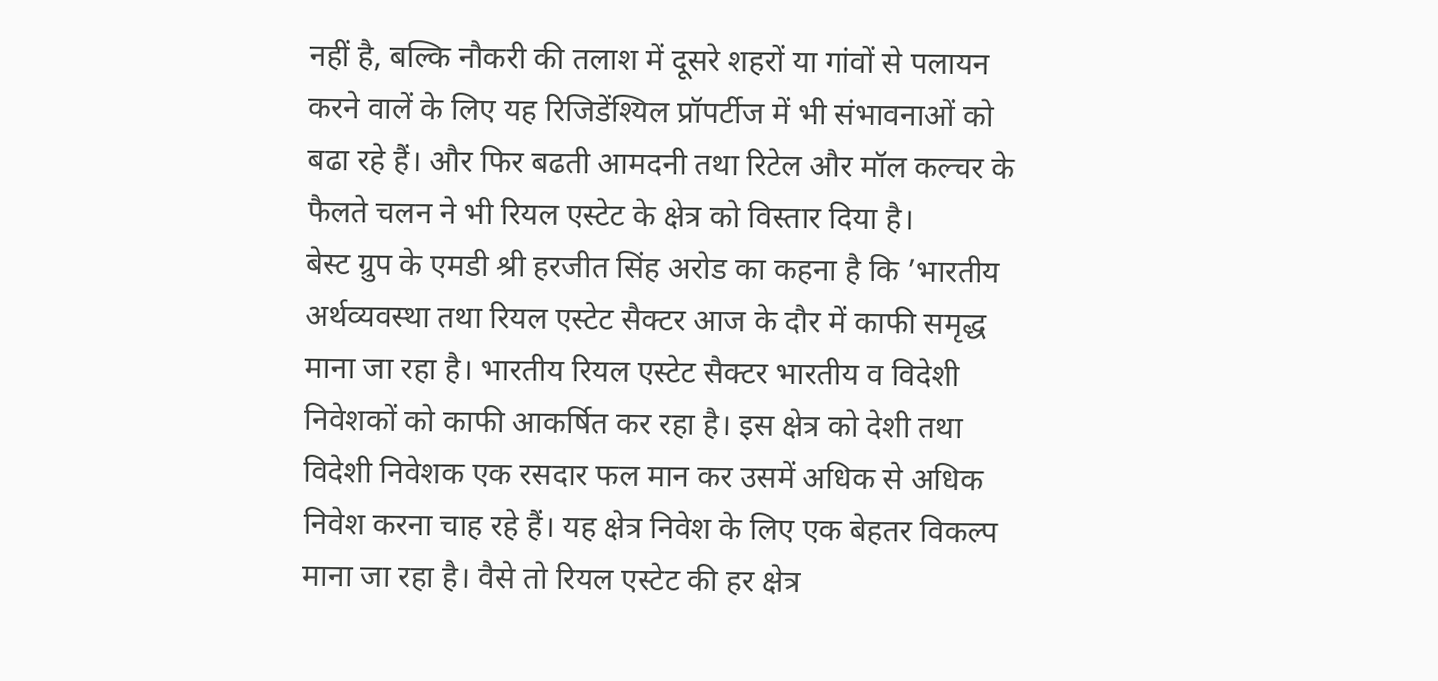नहीं है, बल्कि नौकरी की तलाश में दूसरे शहरों या गांवों से पलायन करने वालें के लिए यह रिजिडेंश्यिल प्रॉपर्टीज में भी संभावनाओं को बढा रहे हैं। और फिर बढती आमदनी तथा रिटेल और मॉल कल्चर के फैलते चलन ने भी रियल एस्टेट के क्षेत्र को विस्तार दिया है।
बेस्ट ग्रुप के एमडी श्री हरजीत सिंह अरोड का कहना है कि ’भारतीय अर्थव्यवस्था तथा रियल एस्टेट सैक्टर आज के दौर में काफी समृद्ध माना जा रहा है। भारतीय रियल एस्टेट सैक्टर भारतीय व विदेशी निवेशकों को काफी आकर्षित कर रहा है। इस क्षेत्र को देशी तथा विदेशी निवेशक एक रसदार फल मान कर उसमें अधिक से अधिक निवेश करना चाह रहे हैं। यह क्षेत्र निवेश के लिए एक बेहतर विकल्प माना जा रहा है। वैसे तो रियल एस्टेट की हर क्षेत्र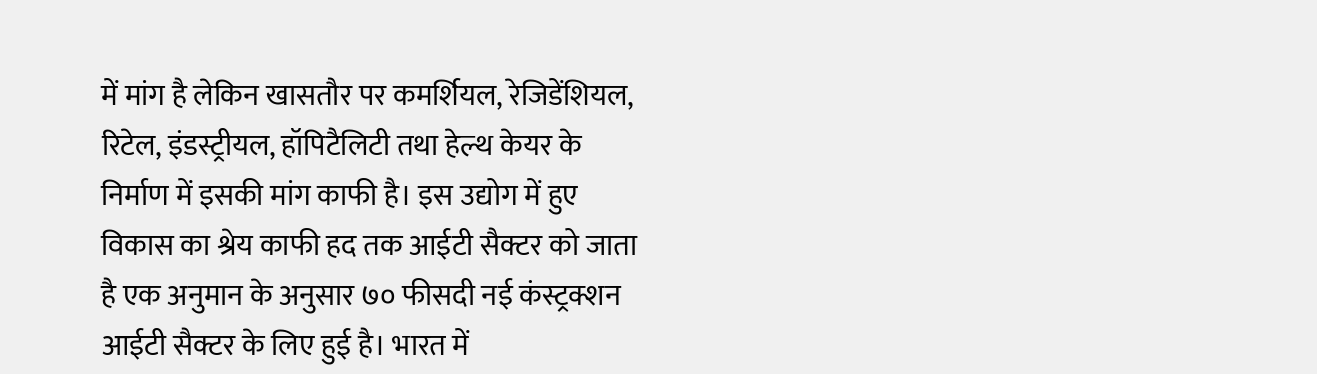में मांग है लेकिन खासतौर पर कमर्शियल, रेजिडेंशियल, रिटेल, इंडस्ट्रीयल, हॉपिटैलिटी तथा हेल्थ केयर के निर्माण में इसकी मांग काफी है। इस उद्योग में हुए विकास का श्रेय काफी हद तक आईटी सैक्टर को जाता है एक अनुमान के अनुसार ७० फीसदी नई कंस्ट्रक्शन आईटी सैक्टर के लिए हुई है। भारत में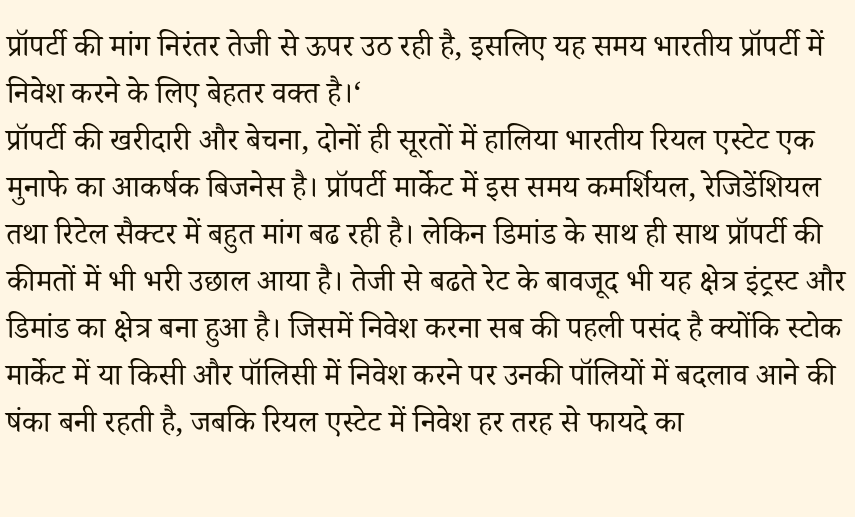प्रॉपर्टी की मांग निरंतर तेजी से ऊपर उठ रही है, इसलिए यह समय भारतीय प्रॉपर्टी में निवेश करने के लिए बेहतर वक्त है।‘
प्रॉपर्टी की खरीदारी और बेचना, दोनों ही सूरतों में हालिया भारतीय रियल एस्टेट एक मुनाफे का आकर्षक बिजनेस है। प्रॉपर्टी मार्केट में इस समय कमर्शियल, रेजिडेंशियल तथा रिटेल सैक्टर में बहुत मांग बढ रही है। लेकिन डिमांड के साथ ही साथ प्रॉपर्टी की कीमतों में भी भरी उछाल आया है। तेजी से बढते रेट के बावजूद भी यह क्षेत्र इंट्रस्ट और डिमांड का क्षेत्र बना हुआ है। जिसमें निवेश करना सब की पहली पसंद है क्योंकि स्टोक मार्केट में या किसी और पॉलिसी में निवेश करने पर उनकी पॉलियों में बदलाव आने की षंका बनी रहती है, जबकि रियल एस्टेट में निवेश हर तरह से फायदे का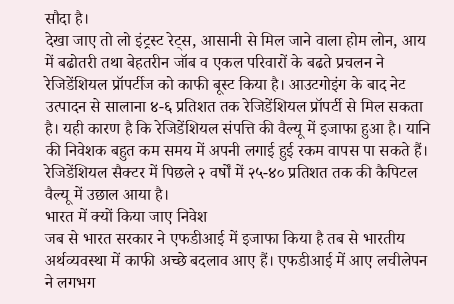सौदा है।
देखा जाए तो लो इंट्रस्ट रेट्स, आसानी से मिल जाने वाला होम लोन, आय में बढोतरी तथा बेहतरीन जॉब व एकल परिवारों के बढते प्रचलन ने रेजिडेंशियल प्रॉपर्टीज को काफी बूस्ट किया है। आउटगोइंग के बाद नेट उत्पादन से सालाना ४-६ प्रतिशत तक रेजिडेंशियल प्रॉपर्टी से मिल सकता है। यही कारण है कि रेजिडेंशियल संपत्ति की वैल्यू में इजाफा हुआ है। यानि की निवेशक बहुत कम समय में अपनी लगाई हुई रकम वापस पा सकते हैं। रेजिडेंशियल सैक्टर में पिछले २ वर्षों में २५-४० प्रतिशत तक की कैपिटल वैल्यू में उछाल आया है।
भारत में क्यों किया जाए निवेश
जब से भारत सरकार ने एफडीआई में इजाफा किया है तब से भारतीय अर्थव्यवस्था में काफी अच्छे बदलाव आए हैं। एफडीआई में आए लचीलेपन ने लगभग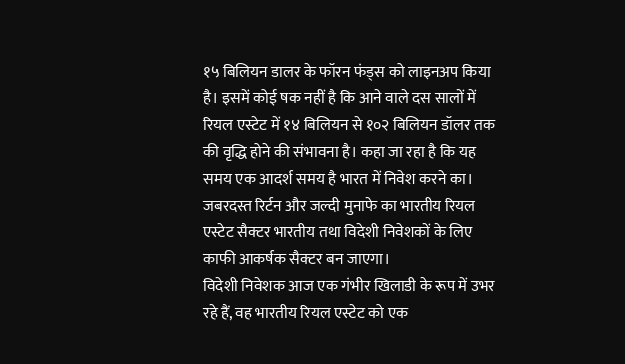१५ बिलियन डालर के फॉरन फंड्स को लाइनअप किया है। इसमें कोई षक नहीं है कि आने वाले दस सालों में रियल एस्टेट में १४ बिलियन से १०२ बिलियन डॉलर तक की वृद्धि होने की संभावना है। कहा जा रहा है कि यह समय एक आदर्श समय है भारत में निवेश करने का। जबरदस्त रिर्टन और जल्दी मुनाफे का भारतीय रियल एस्टेट सैक्टर भारतीय तथा विदेशी निवेशकों के लिए काफी आकर्षक सैक्टर बन जाएगा।
विदेशी निवेशक आज एक गंभीर खिलाडी के रूप में उभर रहे हैं, वह भारतीय रियल एस्टेट को एक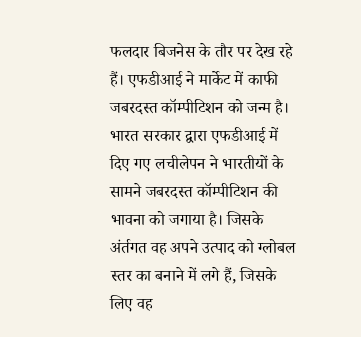फलदार बिजनेस के तौर पर देख रहे हैं। एफडीआई ने मार्केट में काफी जबरदस्त कॉम्पीटिशन को जन्म है। भारत सरकार द्वारा एफडीआई में दिए गए लचीलेपन ने भारतीयों के सामने जबरदस्त कॉम्पीटिशन की भावना को जगाया है। जिसके अंर्तगत वह अपने उत्पाद को ग्लोबल स्तर का बनाने में लगे हैं, जिसके लिए वह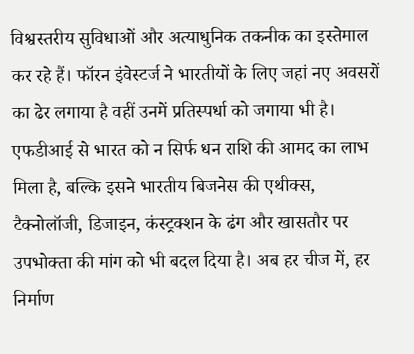विश्वस्तरीय सुविधाओं और अत्याधुनिक तकनीक का इस्तेमाल कर रहे हैं। फॉरन इंवेस्टर्ज ने भारतीयों के लिए जहां नए अवसरों का ढेर लगाया है वहीं उनमें प्रतिस्पर्धा को जगाया भी है।
एफडीआई से भारत को न सिर्फ धन राशि की आमद का लाभ मिला है, बल्कि इसने भारतीय बिजनेस की एथीक्स, टैक्नोलॉजी, डिजाइन, कंस्ट्रक्शन के ढंग और खासतौर पर उपभोक्ता की मांग को भी बदल दिया है। अब हर चीज में, हर निर्माण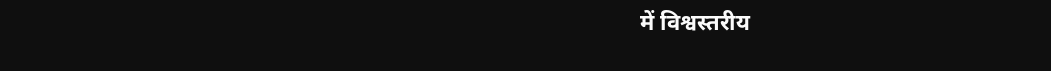में विश्वस्तरीय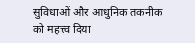सुविधाओं और आधुनिक तकनीक को महत्त्व दिया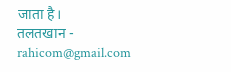जाता है।
तलतखान - rahicom@gmail.com